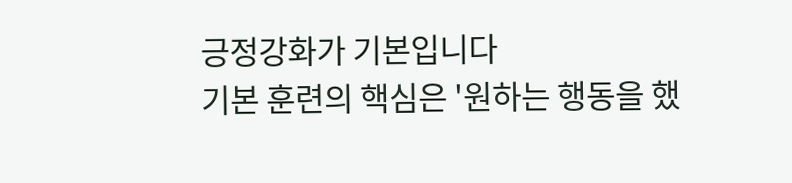긍정강화가 기본입니다
기본 훈련의 핵심은 '원하는 행동을 했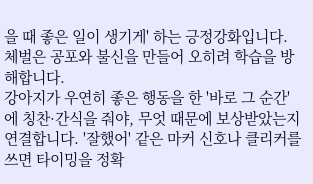을 때 좋은 일이 생기게' 하는 긍정강화입니다. 체벌은 공포와 불신을 만들어 오히려 학습을 방해합니다.
강아지가 우연히 좋은 행동을 한 '바로 그 순간'에 칭찬·간식을 줘야, 무엇 때문에 보상받았는지 연결합니다. '잘했어' 같은 마커 신호나 클리커를 쓰면 타이밍을 정확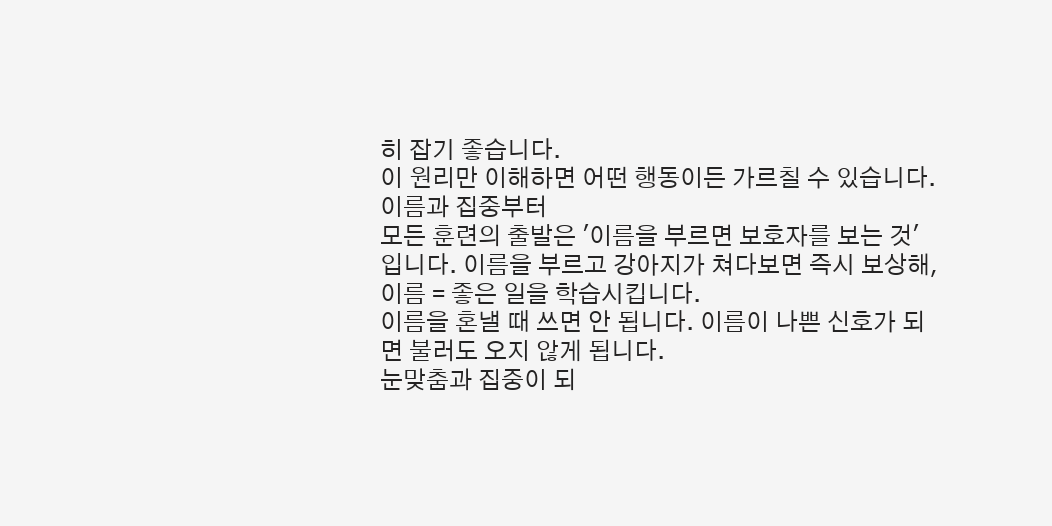히 잡기 좋습니다.
이 원리만 이해하면 어떤 행동이든 가르칠 수 있습니다.
이름과 집중부터
모든 훈련의 출발은 '이름을 부르면 보호자를 보는 것'입니다. 이름을 부르고 강아지가 쳐다보면 즉시 보상해, 이름 = 좋은 일을 학습시킵니다.
이름을 혼낼 때 쓰면 안 됩니다. 이름이 나쁜 신호가 되면 불러도 오지 않게 됩니다.
눈맞춤과 집중이 되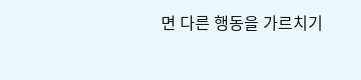면 다른 행동을 가르치기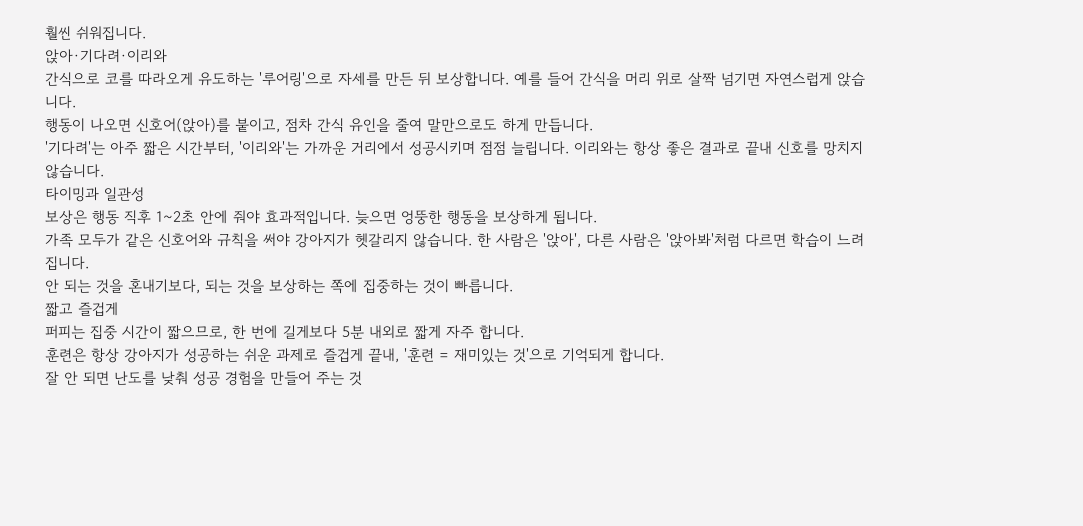훨씬 쉬워집니다.
앉아·기다려·이리와
간식으로 코를 따라오게 유도하는 '루어링'으로 자세를 만든 뒤 보상합니다. 예를 들어 간식을 머리 위로 살짝 넘기면 자연스럽게 앉습니다.
행동이 나오면 신호어(앉아)를 붙이고, 점차 간식 유인을 줄여 말만으로도 하게 만듭니다.
'기다려'는 아주 짧은 시간부터, '이리와'는 가까운 거리에서 성공시키며 점점 늘립니다. 이리와는 항상 좋은 결과로 끝내 신호를 망치지 않습니다.
타이밍과 일관성
보상은 행동 직후 1~2초 안에 줘야 효과적입니다. 늦으면 엉뚱한 행동을 보상하게 됩니다.
가족 모두가 같은 신호어와 규칙을 써야 강아지가 헷갈리지 않습니다. 한 사람은 '앉아', 다른 사람은 '앉아봐'처럼 다르면 학습이 느려집니다.
안 되는 것을 혼내기보다, 되는 것을 보상하는 쪽에 집중하는 것이 빠릅니다.
짧고 즐겁게
퍼피는 집중 시간이 짧으므로, 한 번에 길게보다 5분 내외로 짧게 자주 합니다.
훈련은 항상 강아지가 성공하는 쉬운 과제로 즐겁게 끝내, '훈련 = 재미있는 것'으로 기억되게 합니다.
잘 안 되면 난도를 낮춰 성공 경험을 만들어 주는 것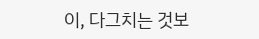이, 다그치는 것보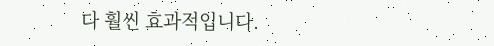다 훨씬 효과적입니다.